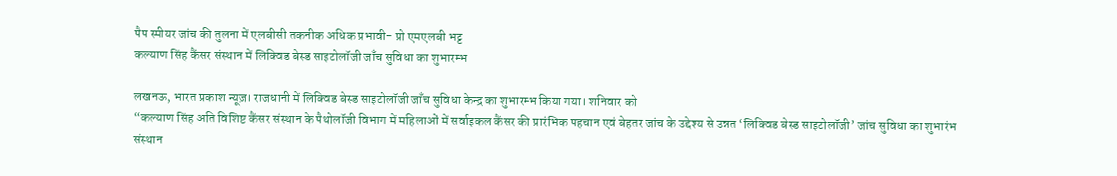पैप स्मीयर जांच की तुलना में एलबीसी तकनीक अधिक प्रभावी- प्रो एमएलबी भट्ट
कल्याण सिंह कैंसर संस्थान में लिक्विड बेस्ड साइटोलॉजी जाँच सुविधा का शुभारम्भ

लखनऊ, भारत प्रकाश न्यूज़। राजधानी में लिक्विड बेस्ड साइटोलॉजी जाँच सुविधा केन्द्र का शुभारम्भ किया गया। शनिवार को
“कल्याण सिंह अति विशिष्ट कैंसर संस्थान के पैथोलॉजी विभाग में महिलाओं में सर्वाइकल कैंसर की प्रारंभिक पहचान एवं बेहतर जांच के उद्देश्य से उन्नत ‘लिक्विड बेस्ड साइटोलॉजी’ जांच सुविधा का शुभारंभ संस्थान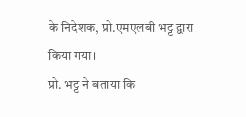के निदेशक, प्रो.एमएलबी भट्ट द्वारा किया गया।
प्रो. भट्ट ने बताया कि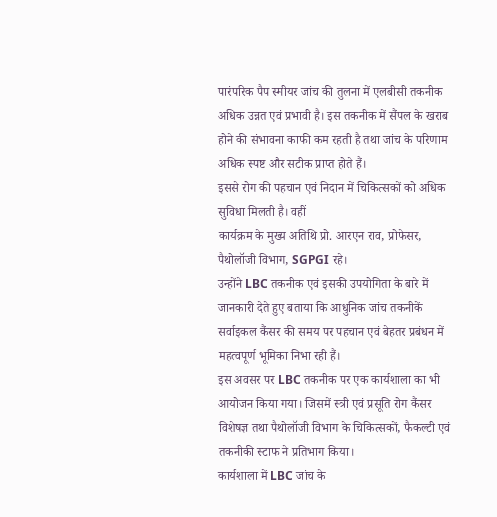पारंपरिक पैप स्मीयर जांच की तुलना में एलबीसी तकनीक अधिक उन्नत एवं प्रभावी है। इस तकनीक में सैंपल के खराब होने की संभावना काफी कम रहती है तथा जांच के परिणाम अधिक स्पष्ट और सटीक प्राप्त होते हैं।
इससे रोग की पहचान एवं निदान में चिकित्सकों को अधिक सुविधा मिलती है। वहीं
कार्यक्रम के मुख्य अतिथि प्रो. आरएन राव, प्रोफेसर, पैथोलॉजी विभाग, SGPGI रहे।
उन्होंने LBC तकनीक एवं इसकी उपयोगिता के बारे में जानकारी देते हुए बताया कि आधुनिक जांच तकनीकें सर्वाइकल कैंसर की समय पर पहचान एवं बेहतर प्रबंधन में महत्वपूर्ण भूमिका निभा रही हैं।
इस अवसर पर LBC तकनीक पर एक कार्यशाला का भी आयोजन किया गया। जिसमें स्त्री एवं प्रसूति रोग कैंसर विशेषज्ञ तथा पैथोलॉजी विभाग के चिकित्सकों, फैकल्टी एवं तकनीकी स्टाफ ने प्रतिभाग किया।
कार्यशाला में LBC जांच के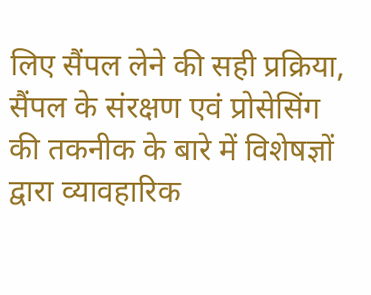लिए सैंपल लेने की सही प्रक्रिया, सैंपल के संरक्षण एवं प्रोसेसिंग की तकनीक के बारे में विशेषज्ञों द्वारा व्यावहारिक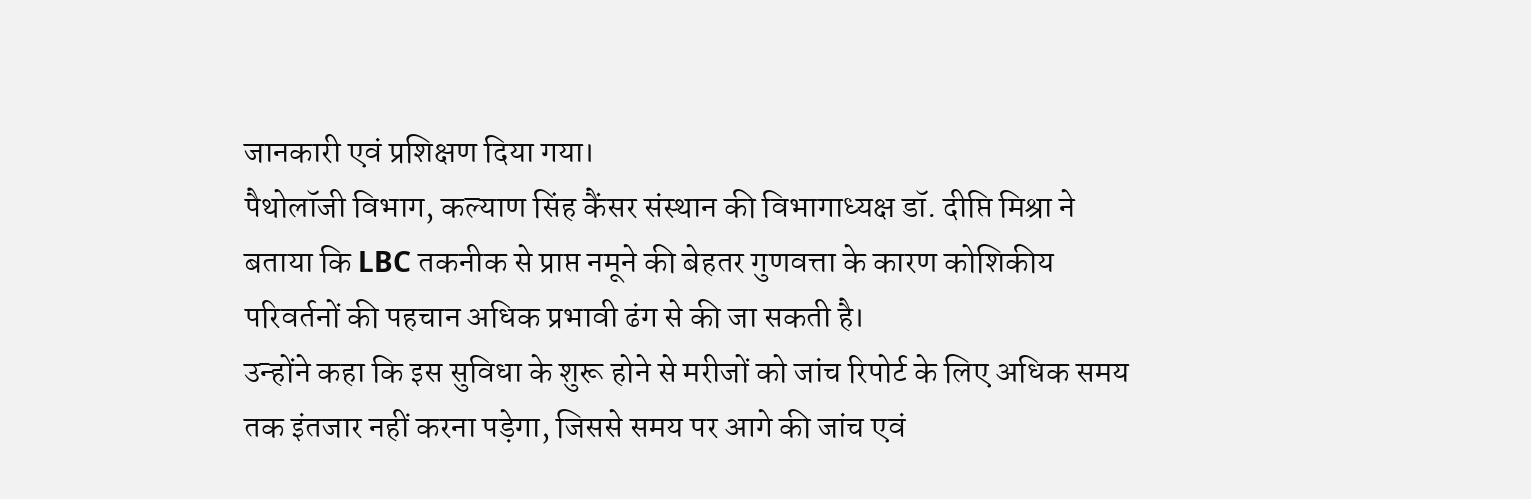जानकारी एवं प्रशिक्षण दिया गया।
पैथोलॉजी विभाग, कल्याण सिंह कैंसर संस्थान की विभागाध्यक्ष डॉ. दीप्ति मिश्रा ने बताया कि LBC तकनीक से प्राप्त नमूने की बेहतर गुणवत्ता के कारण कोशिकीय परिवर्तनों की पहचान अधिक प्रभावी ढंग से की जा सकती है।
उन्होंने कहा कि इस सुविधा के शुरू होने से मरीजों को जांच रिपोर्ट के लिए अधिक समय तक इंतजार नहीं करना पड़ेगा, जिससे समय पर आगे की जांच एवं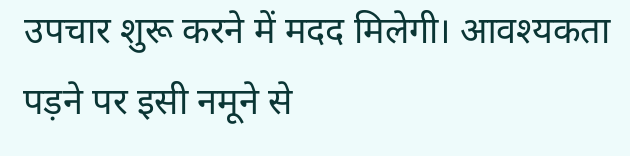उपचार शुरू करने में मदद मिलेगी। आवश्यकता पड़ने पर इसी नमूने से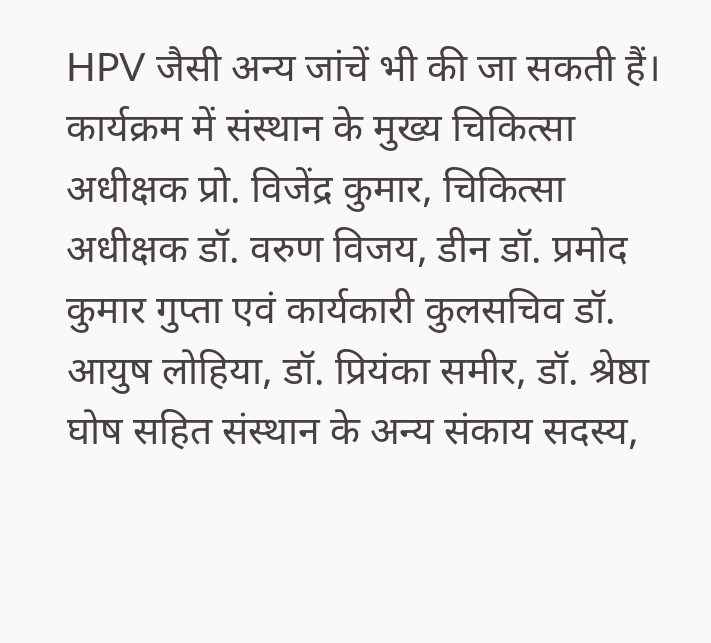HPV जैसी अन्य जांचें भी की जा सकती हैं।
कार्यक्रम में संस्थान के मुख्य चिकित्सा अधीक्षक प्रो. विजेंद्र कुमार, चिकित्सा अधीक्षक डॉ. वरुण विजय, डीन डॉ. प्रमोद कुमार गुप्ता एवं कार्यकारी कुलसचिव डॉ. आयुष लोहिया, डॉ. प्रियंका समीर, डॉ. श्रेष्ठा घोष सहित संस्थान के अन्य संकाय सदस्य,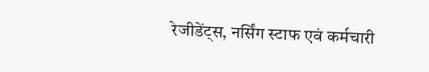रेजीडेंट्स, नर्सिंग स्टाफ एवं कर्मचारी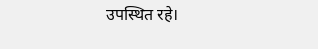उपस्थित रहे।